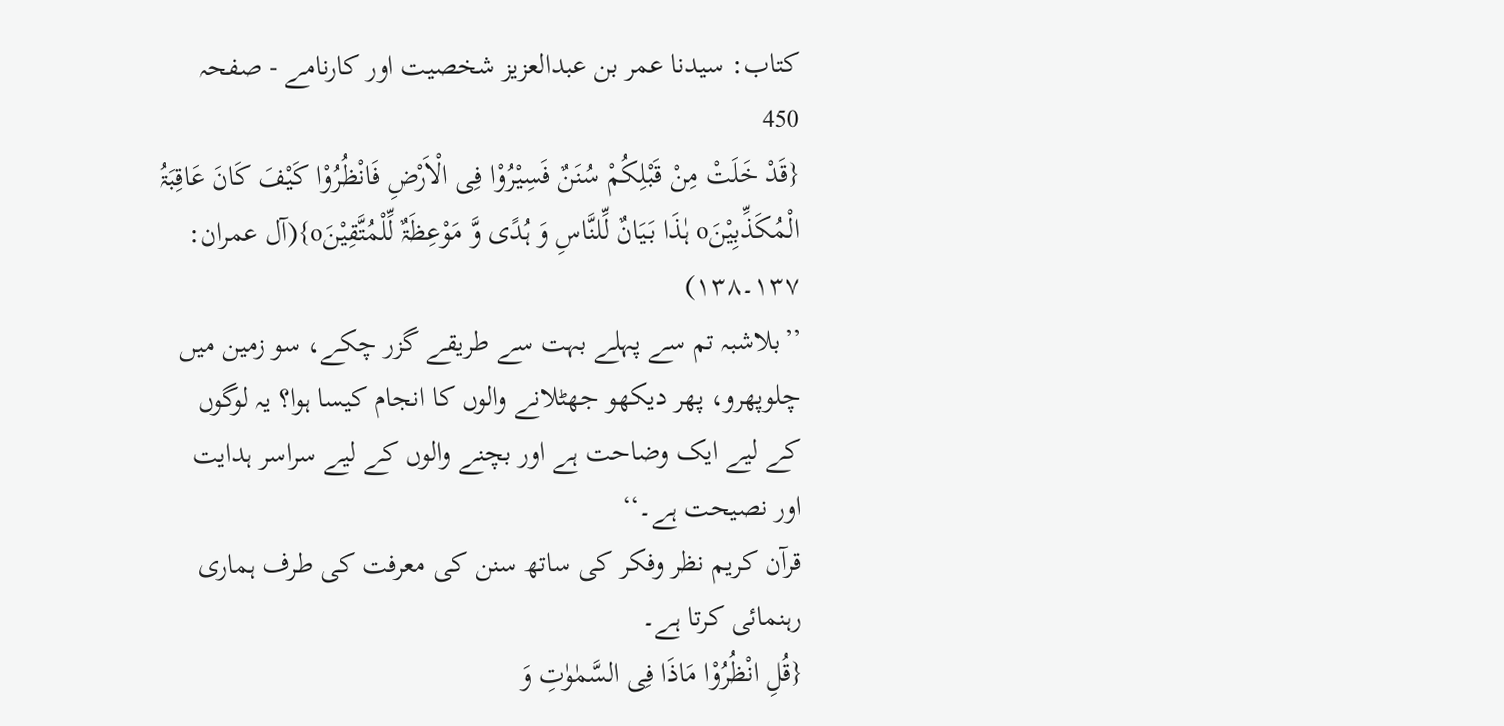کتاب: سیدنا عمر بن عبدالعزیز شخصیت اور کارنامے - صفحہ 450
{قَدْ خَلَتْ مِنْ قَبْلِکُمْ سُنَنٌ فَسِیْرُوْا فِی الْاَرْضِ فَانْظُرُوْا کَیْفَ کَانَ عَاقِبَۃُ الْمُکَذِّبِیْنَo ہٰذَا بَیَانٌ لِّلنَّاسِ وَ ہُدًی وَّ مَوْعِظَۃٌ لِّلْمُتَّقِیْنَo}(آل عمران: ۱۳۷۔۱۳۸)
’’بلاشبہ تم سے پہلے بہت سے طریقے گزر چکے، سو زمین میں چلوپھرو، پھر دیکھو جھٹلانے والوں کا انجام کیسا ہوا؟ یہ لوگوں کے لیے ایک وضاحت ہے اور بچنے والوں کے لیے سراسر ہدایت اور نصیحت ہے۔‘‘
قرآن کریم نظر وفکر کی ساتھ سنن کی معرفت کی طرف ہماری رہنمائی کرتا ہے۔
{قُلِ انْظُرُوْا مَاذَا فِی السَّمٰوٰتِ وَ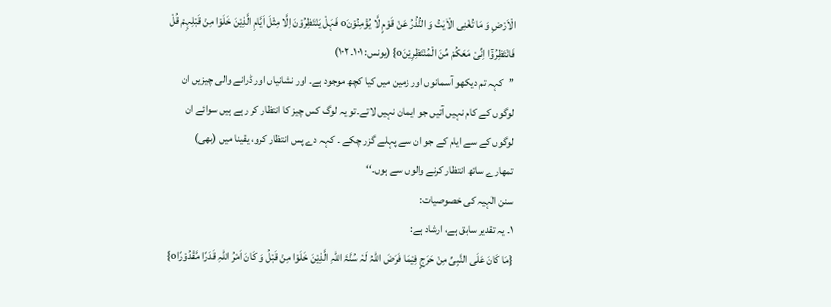الْاَرْضِ وَ مَا تُغْنِی الْاٰیٰتُ وَ النُّذُرُ عَنْ قَوْمٍ لَّا یُؤْمِنُوْنَo فَہَلْ یَنْتَظِرُوْنَ اِلَّا مِثْلَ اَیَّامِ الَّذِیْنَ خَلَوْا مِنْ قَبْلِہِمْ قُلْ فَانْتَظِرُوْٓا اِنِّیْ مَعَکُمْ مِّنَ الْمُنْتَظِرِیْنَo} (یونس: ۱۰۱۔ ۱۰۲)
’’کہہ تم دیکھو آسمانوں اور زمین میں کیا کچھ موجود ہے۔ اور نشانیاں اور ڈرانے والی چیزیں ان لوگوں کے کام نہیں آتیں جو ایمان نہیں لاتے۔تو یہ لوگ کس چیز کا انتظار کر رہے ہیں سوائے ان لوگوں کے سے ایام کے جو ان سے پہلے گزر چکے ۔ کہہ دے پس انتظار کرو، یقینا میں (بھی) تمھارے ساتھ انتظار کرنے والوں سے ہوں۔‘‘
سنن الٰہیہ کی خصوصیات:
۱۔ یہ تقدیر سابق ہے، ارشاد ہے:
{مَا کَانَ عَلَی النَّبِیِّ مِنْ حَرَجٍ فِیْمَا فَرَضَ اللّٰہُ لَہٗ سُنَّۃَ اللّٰہِ الَّذِیْنَ خَلَوْا مِنْ قَبْلُ وَ کَانَ اَمْرُ اللّٰہِ قَدَرًا مَّقْدُوْرًاo}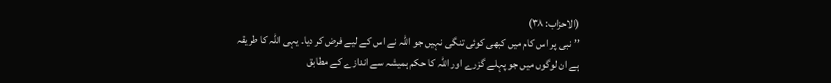(الاحزاب: ۳۸)
’’نبی پر اس کام میں کبھی کوئی تنگی نہیں جو اللہ نے اس کے لیے فرض کر دیا۔ یہی اللہ کا طریقہ ہے ان لوگوں میں جو پہلے گزرے اور اللہ کا حکم ہمیشہ سے اندازے کے مطابق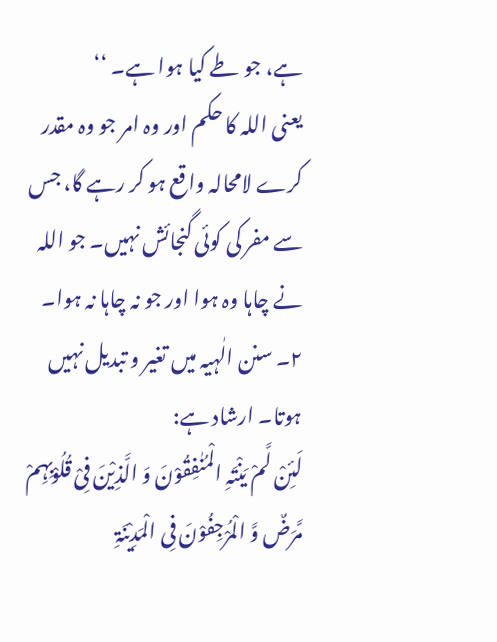ہے، جو طے کیا ہوا ہے۔ ‘‘
یعنی اللہ کا حکم اور وہ امر جو وہ مقدر کرے لامحالہ واقع ہو کر رہے گا، جس سے مفر کی کوئی گنجائش نہیں۔ جو اللہ نے چاہا وہ ہوا اور جو نہ چاہا نہ ہوا۔
۲۔ سنن الٰہیہ میں تغیر و تبدیل نہیں ہوتا۔ ارشاد ہے:
لَئِنْ لَّمْ یَنْتَہِ الْمُنٰفِقُوْنَ وَ الَّذِیْنَ فِیْ قُلُوْبِہِمْ مَّرَضٌ وَّ الْمُرْجِفُوْنَ فِی الْمَدِیْنَۃِ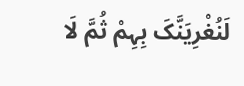لَنُغْرِیَنَّکَ بِہِمْ ثُمَّ لَا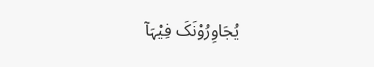یُجَاوِرُوْنَکَ فِیْہَآ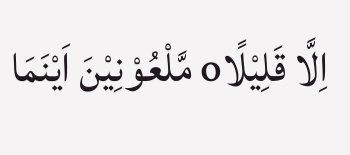اِلَّا قَلِیْلًاo مَّلْعُوْنِیْنَ اَیْنَمَا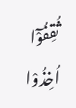ثُقِفُوْٓا اُخِذُوْا